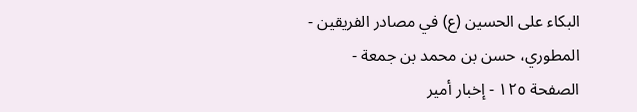البكاء على الحسين (ع) في مصادر الفريقين - المطوري، حسن بن محمد بن جمعة - الصفحة ١٢٥ - إخبار أمير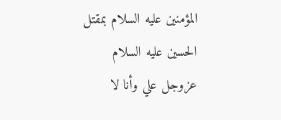المؤمنين علیه السلام بمقتل الحسين علیه السلام
عزوجل علي وأنا لا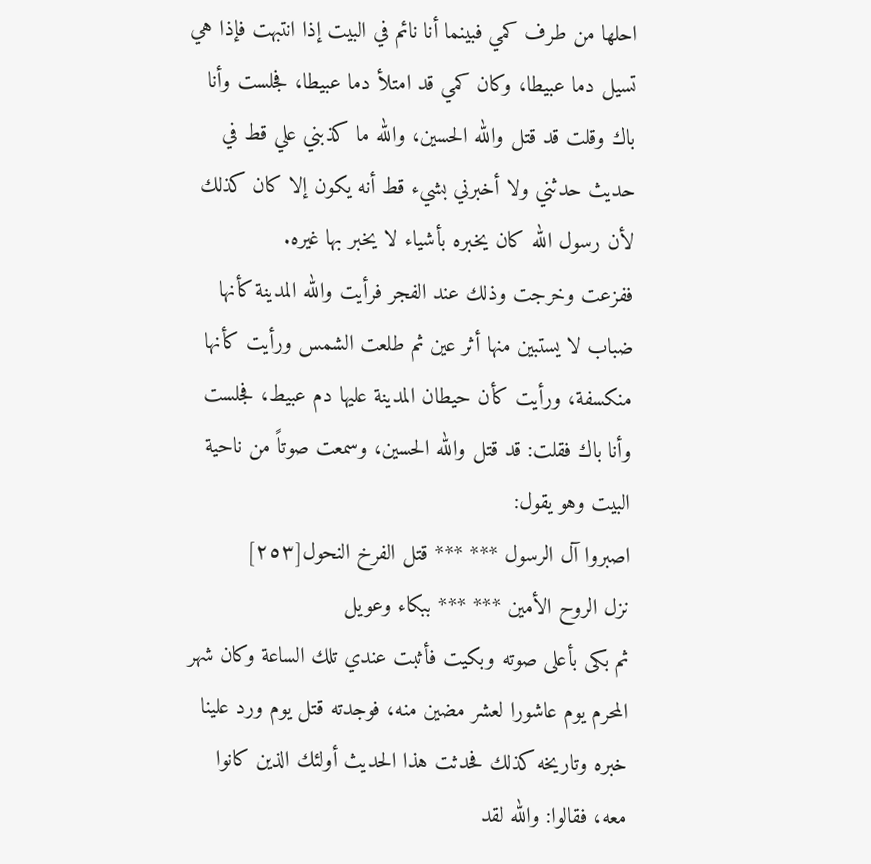احلها من طرف كمي فبينما أنا نائم في البيت إذا انتبهت فإذا هي تسيل دما عبيطا، وكان كمي قد امتلأ دما عبيطا، فجلست وأنا باك وقلت قد قتل والله الحسين، والله ما كذبني علي قط في حديث حدثني ولا أخبرني بشيء قط أنه يكون إلا كان كذلك لأن رسول الله كان يخبره بأشياء لا يخبر بها غيره.
ففزعت وخرجت وذلك عند الفجر فرأيت والله المدينة كأنها ضباب لا يستبين منها أثر عين ثم طلعت الشمس ورأيت كأنها منكسفة، ورأيت كأن حيطان المدينة عليها دم عبيط، فجلست وأنا باك فقلت: قد قتل والله الحسين، وسمعت صوتاً من ناحية البيت وهو يقول:
اصبروا آل الرسول *** *** قتل الفرخ النحول[٢٥٣]
نزل الروح الأمين *** *** ببكاء وعويل
ثم بكى بأعلى صوته وبكيت فأثبت عندي تلك الساعة وكان شهر المحرم يوم عاشورا لعشر مضين منه، فوجدته قتل يوم ورد علينا خبره وتاريخه كذلك فحدثت هذا الحديث أولئك الذين كانوا معه، فقالوا: والله لقد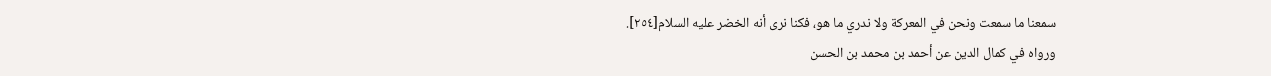سمعنا ما سمعت ونحن في المعركة ولا ندري ما هو، فكنا نرى أنه الخضر عليه السلام[٢٥٤].
ورواه في كمال الدين عن أحمد بن محمد بن الحسن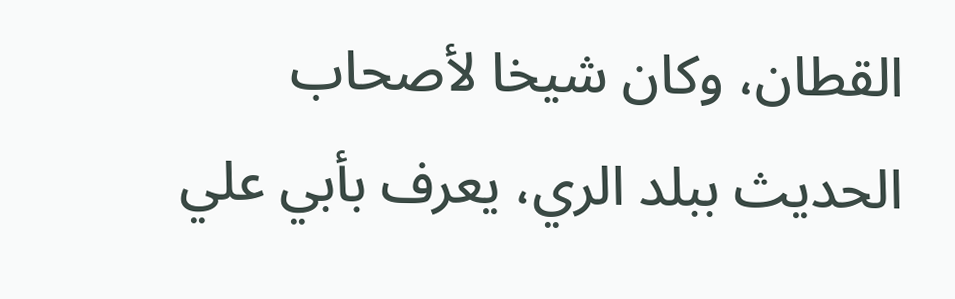القطان، وكان شيخا لأصحاب الحديث ببلد الري، يعرف بأبي علي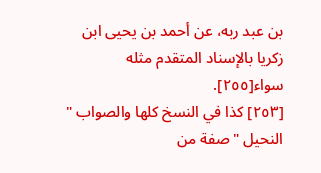بن عبد ربه، عن أحمد بن يحيى ابن زكريا بالإسناد المتقدم مثله سواء[٢٥٥].
[٢٥٣] كذا في النسخ كلها والصواب " النحيل " صفة من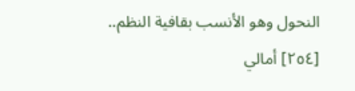النحول وهو الأنسب بقافية النظم..
[٢٥٤] أمالي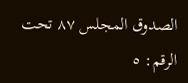الصدوق المجلس ٨٧ تحت الرقم: ٥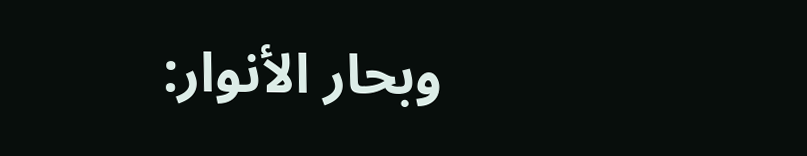وبحار الأنوار: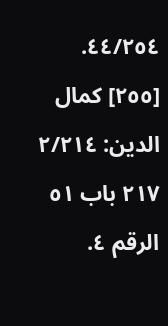٤٤/٢٥٤.
[٢٥٥] كمال الدين: ٢/٢١٤ ٢١٧ باب ٥١ الرقم ٤.